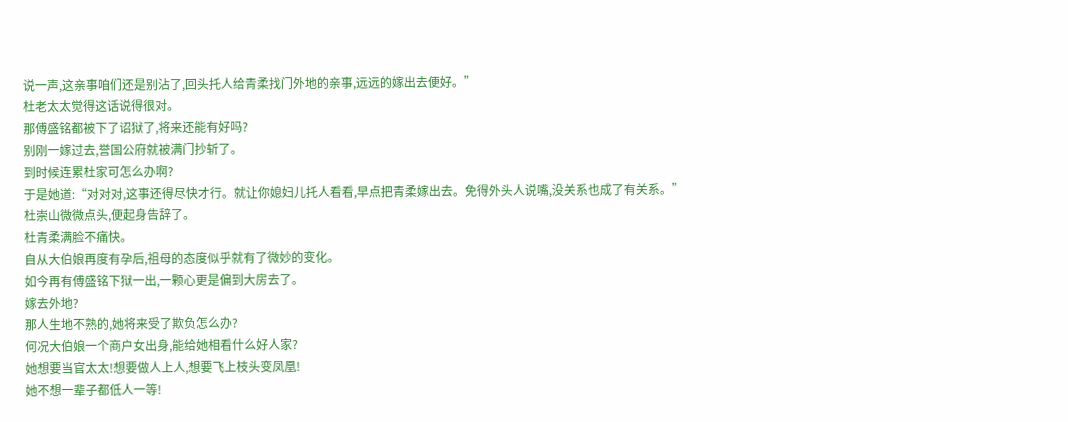说一声,这亲事咱们还是别沾了,回头托人给青柔找门外地的亲事,远远的嫁出去便好。”
杜老太太觉得这话说得很对。
那傅盛铭都被下了诏狱了,将来还能有好吗?
别刚一嫁过去,誉国公府就被满门抄斩了。
到时候连累杜家可怎么办啊?
于是她道:“对对对,这事还得尽快才行。就让你媳妇儿托人看看,早点把青柔嫁出去。免得外头人说嘴,没关系也成了有关系。”
杜崇山微微点头,便起身告辞了。
杜青柔满脸不痛快。
自从大伯娘再度有孕后,祖母的态度似乎就有了微妙的变化。
如今再有傅盛铭下狱一出,一颗心更是偏到大房去了。
嫁去外地?
那人生地不熟的,她将来受了欺负怎么办?
何况大伯娘一个商户女出身,能给她相看什么好人家?
她想要当官太太!想要做人上人,想要飞上枝头变凤凰!
她不想一辈子都低人一等!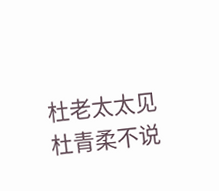杜老太太见杜青柔不说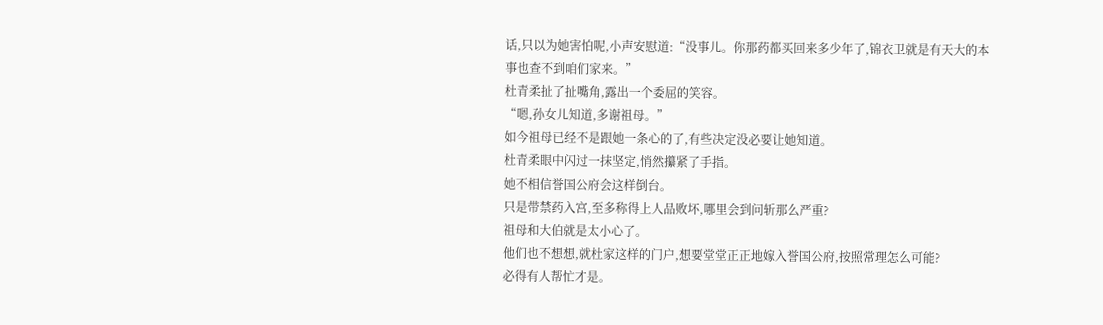话,只以为她害怕呢,小声安慰道:“没事儿。你那药都买回来多少年了,锦衣卫就是有天大的本事也查不到咱们家来。”
杜青柔扯了扯嘴角,露出一个委屈的笑容。
“嗯,孙女儿知道,多谢祖母。”
如今祖母已经不是跟她一条心的了,有些决定没必要让她知道。
杜青柔眼中闪过一抹坚定,悄然攥紧了手指。
她不相信誉国公府会这样倒台。
只是带禁药入宫,至多称得上人品败坏,哪里会到问斩那么严重?
祖母和大伯就是太小心了。
他们也不想想,就杜家这样的门户,想要堂堂正正地嫁入誉国公府,按照常理怎么可能?
必得有人帮忙才是。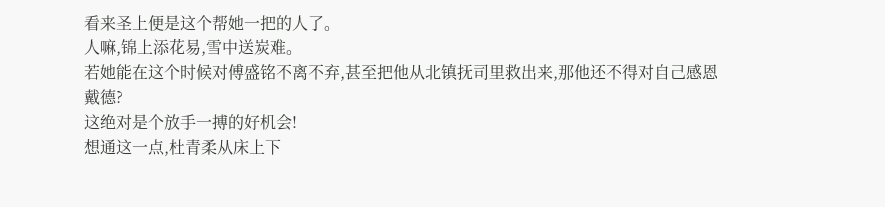看来圣上便是这个帮她一把的人了。
人嘛,锦上添花易,雪中送炭难。
若她能在这个时候对傅盛铭不离不弃,甚至把他从北镇抚司里救出来,那他还不得对自己感恩戴德?
这绝对是个放手一搏的好机会!
想通这一点,杜青柔从床上下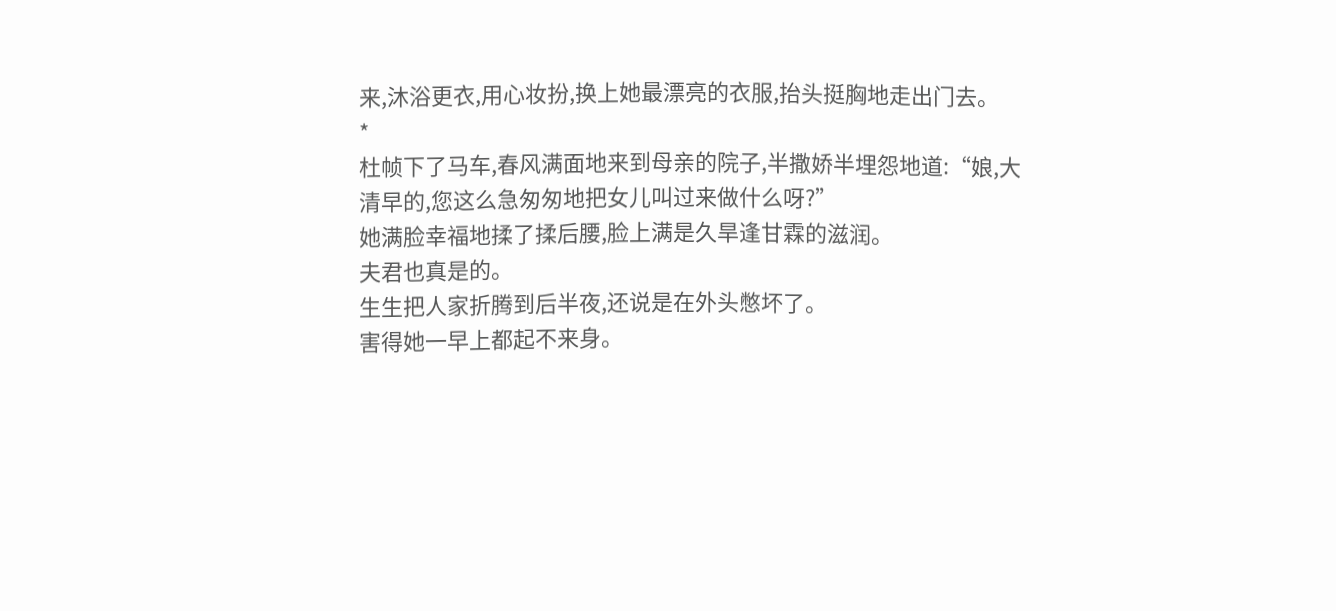来,沐浴更衣,用心妆扮,换上她最漂亮的衣服,抬头挺胸地走出门去。
*
杜帧下了马车,春风满面地来到母亲的院子,半撒娇半埋怨地道:“娘,大清早的,您这么急匆匆地把女儿叫过来做什么呀?”
她满脸幸福地揉了揉后腰,脸上满是久旱逢甘霖的滋润。
夫君也真是的。
生生把人家折腾到后半夜,还说是在外头憋坏了。
害得她一早上都起不来身。